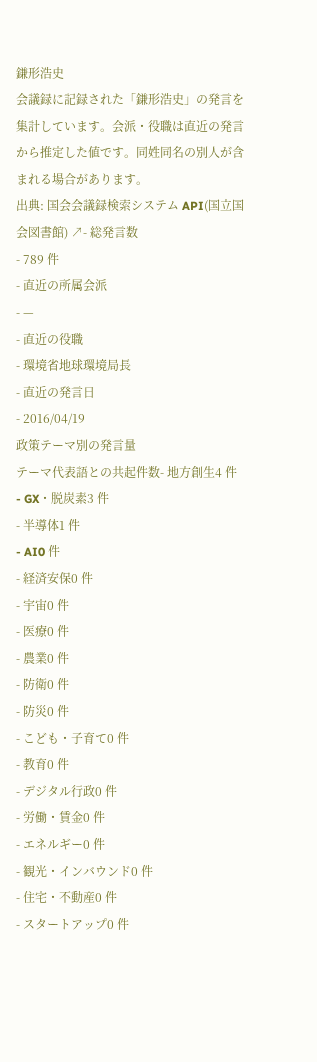鎌形浩史
会議録に記録された「鎌形浩史」の発言を集計しています。会派・役職は直近の発言から推定した値です。同姓同名の別人が含まれる場合があります。
出典: 国会会議録検索システム API(国立国会図書館) ↗- 総発言数
- 789 件
- 直近の所属会派
- —
- 直近の役職
- 環境省地球環境局長
- 直近の発言日
- 2016/04/19
政策テーマ別の発言量
テーマ代表語との共起件数- 地方創生4 件
- GX・脱炭素3 件
- 半導体1 件
- AI0 件
- 経済安保0 件
- 宇宙0 件
- 医療0 件
- 農業0 件
- 防衛0 件
- 防災0 件
- こども・子育て0 件
- 教育0 件
- デジタル行政0 件
- 労働・賃金0 件
- エネルギー0 件
- 観光・インバウンド0 件
- 住宅・不動産0 件
- スタートアップ0 件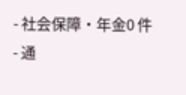- 社会保障・年金0 件
- 通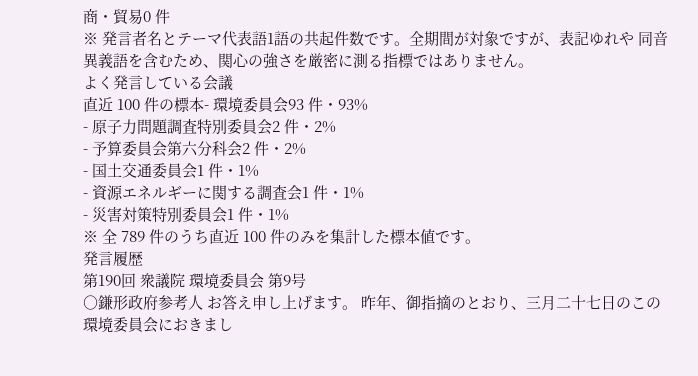商・貿易0 件
※ 発言者名とテーマ代表語1語の共起件数です。全期間が対象ですが、表記ゆれや 同音異義語を含むため、関心の強さを厳密に測る指標ではありません。
よく発言している会議
直近 100 件の標本- 環境委員会93 件・93%
- 原子力問題調査特別委員会2 件・2%
- 予算委員会第六分科会2 件・2%
- 国土交通委員会1 件・1%
- 資源エネルギーに関する調査会1 件・1%
- 災害対策特別委員会1 件・1%
※ 全 789 件のうち直近 100 件のみを集計した標本値です。
発言履歴
第190回 衆議院 環境委員会 第9号
○鎌形政府参考人 お答え申し上げます。 昨年、御指摘のとおり、三月二十七日のこの環境委員会におきまし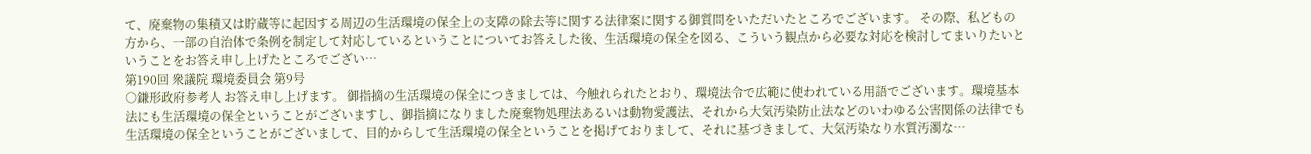て、廃棄物の集積又は貯蔵等に起因する周辺の生活環境の保全上の支障の除去等に関する法律案に関する御質問をいただいたところでございます。 その際、私どもの方から、一部の自治体で条例を制定して対応しているということについてお答えした後、生活環境の保全を図る、こういう観点から必要な対応を検討してまいりたいということをお答え申し上げたところでござい…
第190回 衆議院 環境委員会 第9号
○鎌形政府参考人 お答え申し上げます。 御指摘の生活環境の保全につきましては、今触れられたとおり、環境法令で広範に使われている用語でございます。環境基本法にも生活環境の保全ということがございますし、御指摘になりました廃棄物処理法あるいは動物愛護法、それから大気汚染防止法などのいわゆる公害関係の法律でも生活環境の保全ということがございまして、目的からして生活環境の保全ということを掲げておりまして、それに基づきまして、大気汚染なり水質汚濁な…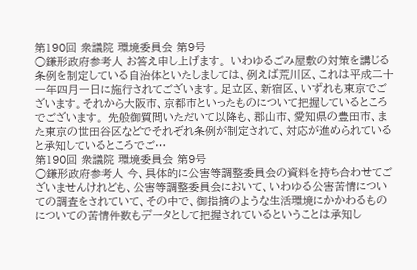第190回 衆議院 環境委員会 第9号
○鎌形政府参考人 お答え申し上げます。 いわゆるごみ屋敷の対策を講じる条例を制定している自治体といたしましては、例えば荒川区、これは平成二十一年四月一日に施行されてございます。足立区、新宿区、いずれも東京でございます。それから大阪市、京都市といったものについて把握しているところでございます。 先般御質問いただいて以降も、郡山市、愛知県の豊田市、また東京の世田谷区などでそれぞれ条例が制定されて、対応が進められていると承知しているところでご…
第190回 衆議院 環境委員会 第9号
○鎌形政府参考人 今、具体的に公害等調整委員会の資料を持ち合わせてございませんけれども、公害等調整委員会において、いわゆる公害苦情についての調査をされていて、その中で、御指摘のような生活環境にかかわるものについての苦情件数もデータとして把握されているということは承知し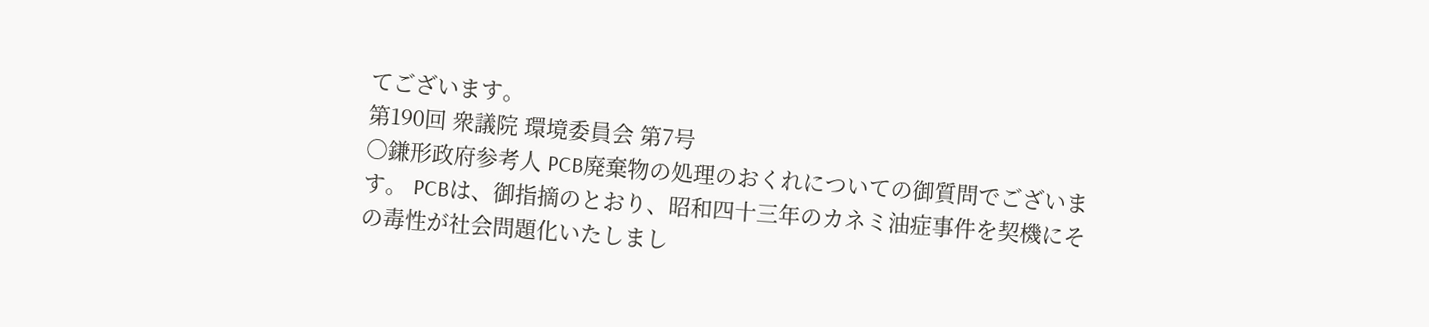てございます。
第190回 衆議院 環境委員会 第7号
○鎌形政府参考人 PCB廃棄物の処理のおくれについての御質問でございます。 PCBは、御指摘のとおり、昭和四十三年のカネミ油症事件を契機にその毒性が社会問題化いたしまし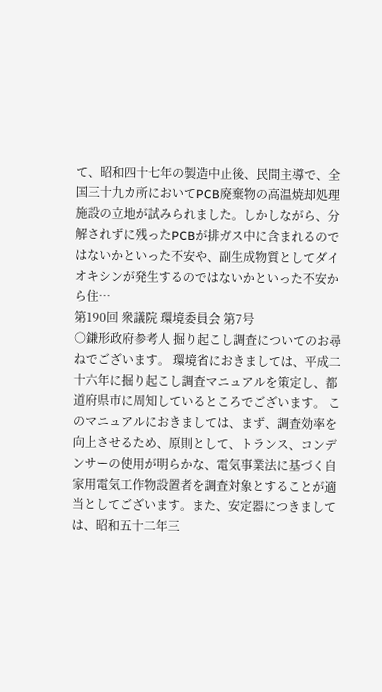て、昭和四十七年の製造中止後、民間主導で、全国三十九カ所においてPCB廃棄物の高温焼却処理施設の立地が試みられました。しかしながら、分解されずに残ったPCBが排ガス中に含まれるのではないかといった不安や、副生成物質としてダイオキシンが発生するのではないかといった不安から住…
第190回 衆議院 環境委員会 第7号
○鎌形政府参考人 掘り起こし調査についてのお尋ねでございます。 環境省におきましては、平成二十六年に掘り起こし調査マニュアルを策定し、都道府県市に周知しているところでございます。 このマニュアルにおきましては、まず、調査効率を向上させるため、原則として、トランス、コンデンサーの使用が明らかな、電気事業法に基づく自家用電気工作物設置者を調査対象とすることが適当としてございます。また、安定器につきましては、昭和五十二年三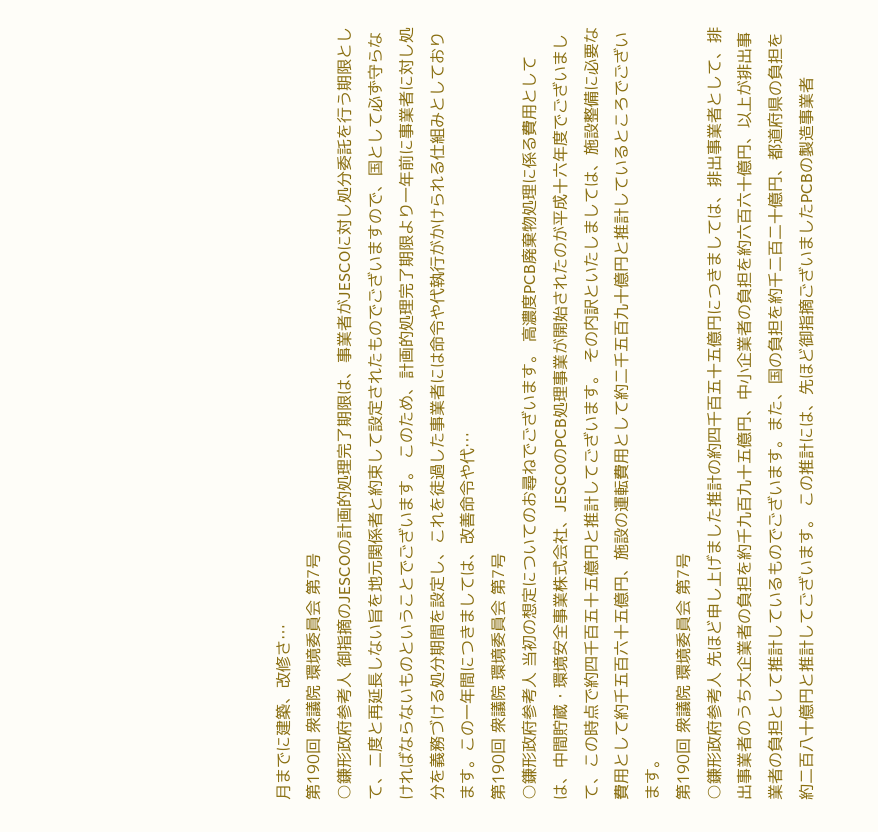月までに建築、改修さ…
第190回 衆議院 環境委員会 第7号
○鎌形政府参考人 御指摘のJESCOの計画的処理完了期限は、事業者がJESCOに対し処分委託を行う期限として、二度と再延長しない旨を地元関係者と約束して設定されたものでございますので、国として必ず守らなければならないものということでございます。 このため、計画的処理完了期限より一年前に事業者に対し処分を義務づける処分期間を設定し、これを徒過した事業者には命令や代執行がかけられる仕組みとしております。この一年間につきましては、改善命令や代…
第190回 衆議院 環境委員会 第7号
○鎌形政府参考人 当初の想定についてのお尋ねでございます。 高濃度PCB廃棄物処理に係る費用としては、中間貯蔵・環境安全事業株式会社、JESCOのPCB処理事業が開始されたのが平成十六年度でございまして、この時点で約四千百五十五億円と推計してございます。 その内訳といたしましては、施設整備に必要な費用として約千五百六十五億円、施設の運転費用として約二千五百九十億円と推計しているところでございます。
第190回 衆議院 環境委員会 第7号
○鎌形政府参考人 先ほど申し上げました推計の約四千百五十五億円につきましては、排出事業者として、排出事業者のうち大企業者の負担を約千九百九十五億円、中小企業者の負担を約六百六十億円、以上が排出事業者の負担として推計しているものでございます。また、国の負担を約千二百二十億円、都道府県の負担を約二百八十億円と推計してございます。 この推計には、先ほど御指摘ございましたPCBの製造事業者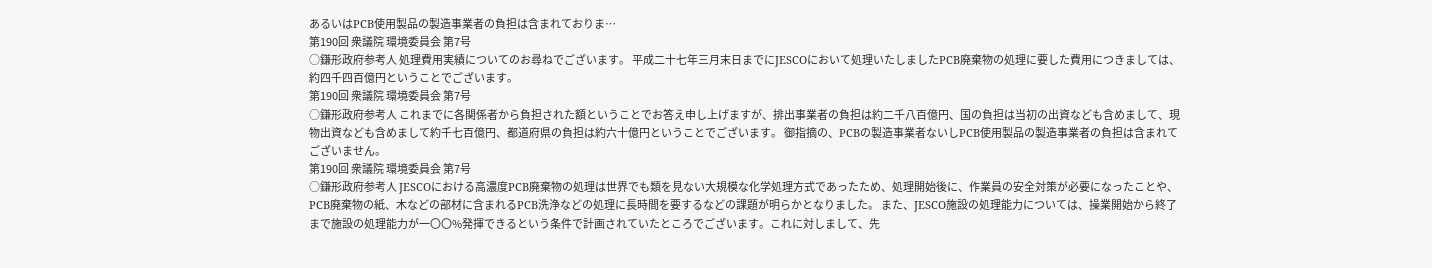あるいはPCB使用製品の製造事業者の負担は含まれておりま…
第190回 衆議院 環境委員会 第7号
○鎌形政府参考人 処理費用実績についてのお尋ねでございます。 平成二十七年三月末日までにJESCOにおいて処理いたしましたPCB廃棄物の処理に要した費用につきましては、約四千四百億円ということでございます。
第190回 衆議院 環境委員会 第7号
○鎌形政府参考人 これまでに各関係者から負担された額ということでお答え申し上げますが、排出事業者の負担は約二千八百億円、国の負担は当初の出資なども含めまして、現物出資なども含めまして約千七百億円、都道府県の負担は約六十億円ということでございます。 御指摘の、PCBの製造事業者ないしPCB使用製品の製造事業者の負担は含まれてございません。
第190回 衆議院 環境委員会 第7号
○鎌形政府参考人 JESCOにおける高濃度PCB廃棄物の処理は世界でも類を見ない大規模な化学処理方式であったため、処理開始後に、作業員の安全対策が必要になったことや、PCB廃棄物の紙、木などの部材に含まれるPCB洗浄などの処理に長時間を要するなどの課題が明らかとなりました。 また、JESCO施設の処理能力については、操業開始から終了まで施設の処理能力が一〇〇%発揮できるという条件で計画されていたところでございます。これに対しまして、先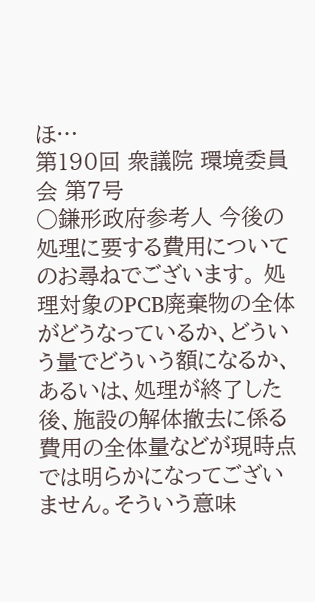ほ…
第190回 衆議院 環境委員会 第7号
○鎌形政府参考人 今後の処理に要する費用についてのお尋ねでございます。 処理対象のPCB廃棄物の全体がどうなっているか、どういう量でどういう額になるか、あるいは、処理が終了した後、施設の解体撤去に係る費用の全体量などが現時点では明らかになってございません。そういう意味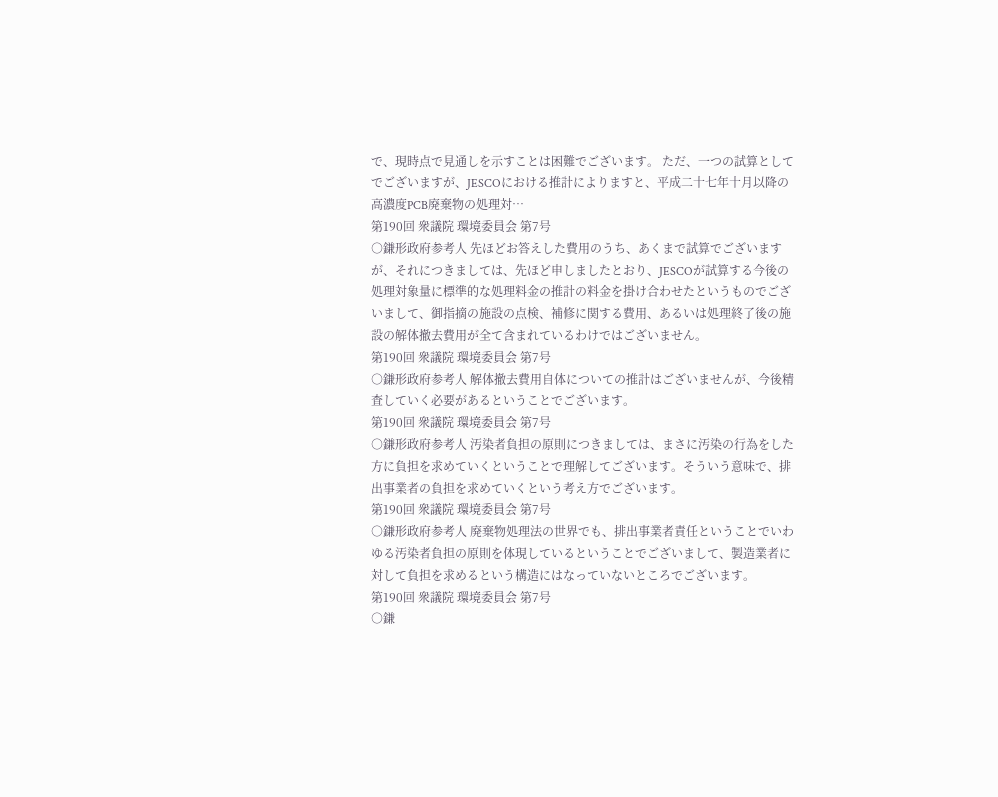で、現時点で見通しを示すことは困難でございます。 ただ、一つの試算としてでございますが、JESCOにおける推計によりますと、平成二十七年十月以降の高濃度PCB廃棄物の処理対…
第190回 衆議院 環境委員会 第7号
○鎌形政府参考人 先ほどお答えした費用のうち、あくまで試算でございますが、それにつきましては、先ほど申しましたとおり、JESCOが試算する今後の処理対象量に標準的な処理料金の推計の料金を掛け合わせたというものでございまして、御指摘の施設の点検、補修に関する費用、あるいは処理終了後の施設の解体撤去費用が全て含まれているわけではございません。
第190回 衆議院 環境委員会 第7号
○鎌形政府参考人 解体撤去費用自体についての推計はございませんが、今後精査していく必要があるということでございます。
第190回 衆議院 環境委員会 第7号
○鎌形政府参考人 汚染者負担の原則につきましては、まさに汚染の行為をした方に負担を求めていくということで理解してございます。そういう意味で、排出事業者の負担を求めていくという考え方でございます。
第190回 衆議院 環境委員会 第7号
○鎌形政府参考人 廃棄物処理法の世界でも、排出事業者責任ということでいわゆる汚染者負担の原則を体現しているということでございまして、製造業者に対して負担を求めるという構造にはなっていないところでございます。
第190回 衆議院 環境委員会 第7号
○鎌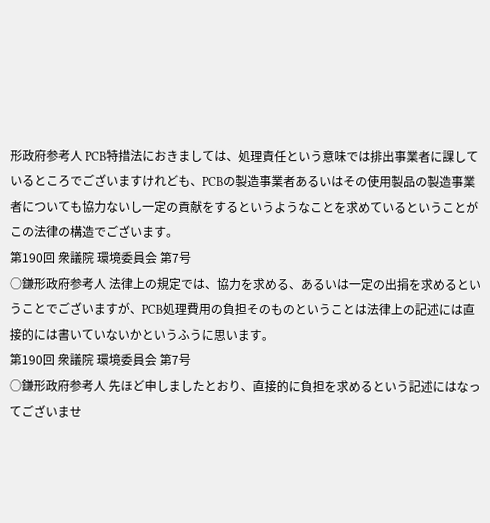形政府参考人 PCB特措法におきましては、処理責任という意味では排出事業者に課しているところでございますけれども、PCBの製造事業者あるいはその使用製品の製造事業者についても協力ないし一定の貢献をするというようなことを求めているということがこの法律の構造でございます。
第190回 衆議院 環境委員会 第7号
○鎌形政府参考人 法律上の規定では、協力を求める、あるいは一定の出捐を求めるということでございますが、PCB処理費用の負担そのものということは法律上の記述には直接的には書いていないかというふうに思います。
第190回 衆議院 環境委員会 第7号
○鎌形政府参考人 先ほど申しましたとおり、直接的に負担を求めるという記述にはなってございませ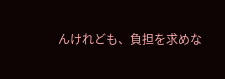んけれども、負担を求めな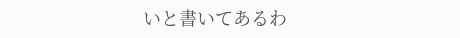いと書いてあるわ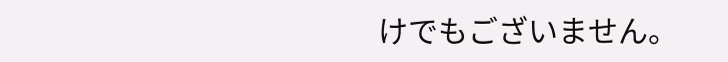けでもございません。